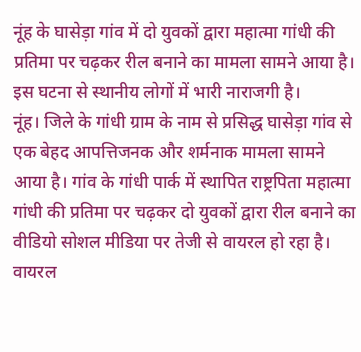नूंह के घासेड़ा गांव में दो युवकों द्वारा महात्मा गांधी की प्रतिमा पर चढ़कर रील बनाने का मामला सामने आया है। इस घटना से स्थानीय लोगों में भारी नाराजगी है।
नूंह। जिले के गांधी ग्राम के नाम से प्रसिद्ध घासेड़ा गांव से एक बेहद आपत्तिजनक और शर्मनाक मामला सामने आया है। गांव के गांधी पार्क में स्थापित राष्ट्रपिता महात्मा गांधी की प्रतिमा पर चढ़कर दो युवकों द्वारा रील बनाने का वीडियो सोशल मीडिया पर तेजी से वायरल हो रहा है। वायरल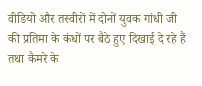वीडियो और तस्वीरों में दोनों युवक गांधी जी की प्रतिमा के कंधों पर बैठे हुए दिखाई दे रहे हैं तथा कैमरे के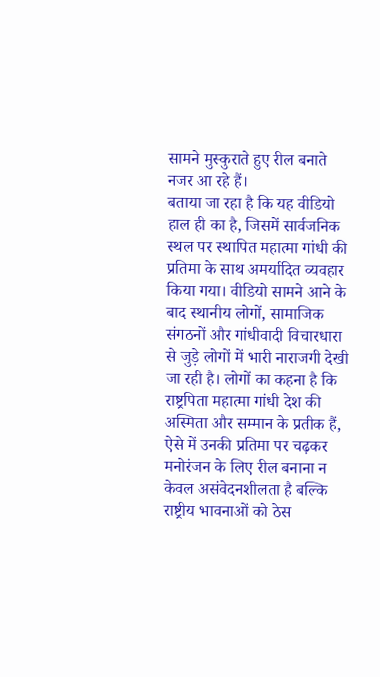सामने मुस्कुराते हुए रील बनाते नजर आ रहे हैं।
बताया जा रहा है कि यह वीडियो हाल ही का है, जिसमें सार्वजनिक स्थल पर स्थापित महात्मा गांधी की प्रतिमा के साथ अमर्यादित व्यवहार किया गया। वीडियो सामने आने के बाद स्थानीय लोगों, सामाजिक संगठनों और गांधीवादी विचारधारा से जुड़े लोगों में भारी नाराजगी देखी जा रही है। लोगों का कहना है कि राष्ट्रपिता महात्मा गांधी देश की अस्मिता और सम्मान के प्रतीक हैं, ऐसे में उनकी प्रतिमा पर चढ़कर मनोरंजन के लिए रील बनाना न केवल असंवेदनशीलता है बल्कि राष्ट्रीय भावनाओं को ठेस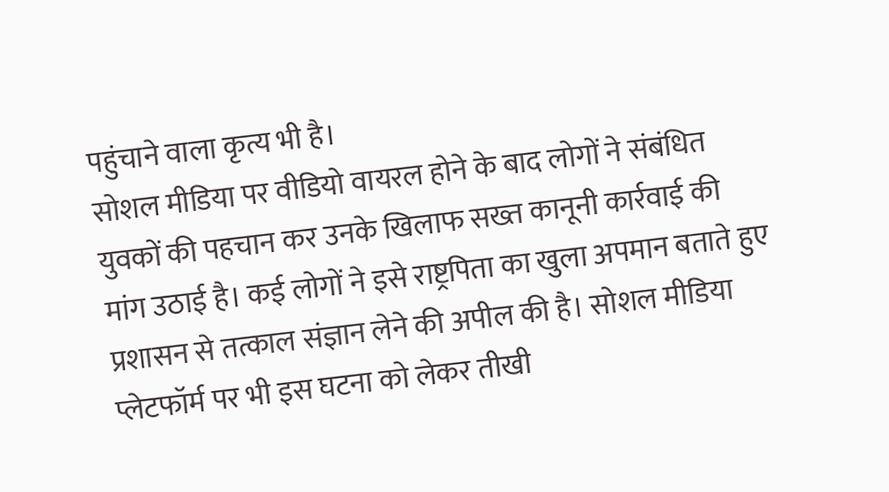पहुंचाने वाला कृत्य भी है।
सोशल मीडिया पर वीडियो वायरल होने के बाद लोगों ने संबंधित युवकों की पहचान कर उनके खिलाफ सख्त कानूनी कार्रवाई की मांग उठाई है। कई लोगों ने इसे राष्ट्रपिता का खुला अपमान बताते हुए प्रशासन से तत्काल संज्ञान लेने की अपील की है। सोशल मीडिया प्लेटफॉर्म पर भी इस घटना को लेकर तीखी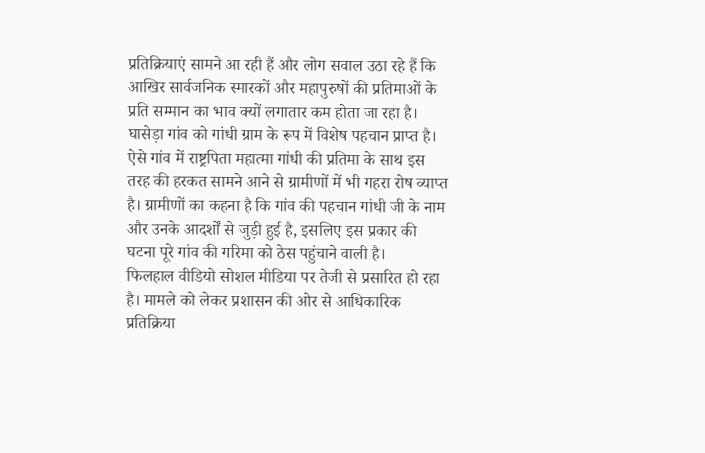प्रतिक्रियाएं सामने आ रही हैं और लोग सवाल उठा रहे हैं कि आखिर सार्वजनिक स्मारकों और महापुरुषों की प्रतिमाओं के प्रति सम्मान का भाव क्यों लगातार कम होता जा रहा है।
घासेड़ा गांव को गांधी ग्राम के रूप में विशेष पहचान प्राप्त है। ऐसे गांव में राष्ट्रपिता महात्मा गांधी की प्रतिमा के साथ इस तरह की हरकत सामने आने से ग्रामीणों में भी गहरा रोष व्याप्त है। ग्रामीणों का कहना है कि गांव की पहचान गांधी जी के नाम और उनके आदर्शों से जुड़ी हुई है, इसलिए इस प्रकार की घटना पूरे गांव की गरिमा को ठेस पहुंचाने वाली है।
फिलहाल वीडियो सोशल मीडिया पर तेजी से प्रसारित हो रहा है। मामले को लेकर प्रशासन की ओर से आधिकारिक प्रतिक्रिया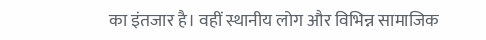का इंतजार है। वहीं स्थानीय लोग और विभिन्न सामाजिक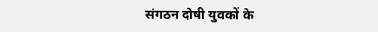संगठन दोषी युवकों के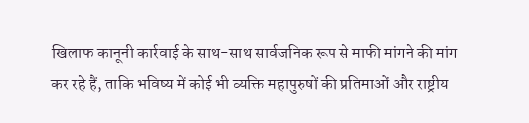खिलाफ कानूनी कार्रवाई के साथ-साथ सार्वजनिक रूप से माफी मांगने की मांग कर रहे हैं, ताकि भविष्य में कोई भी व्यक्ति महापुरुषों की प्रतिमाओं और राष्ट्रीय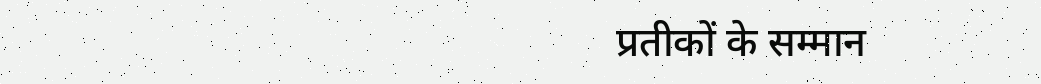प्रतीकों के सम्मान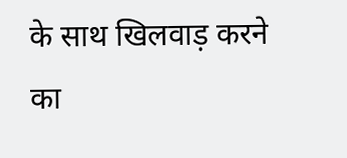के साथ खिलवाड़ करने का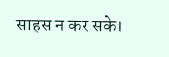साहस न कर सके।